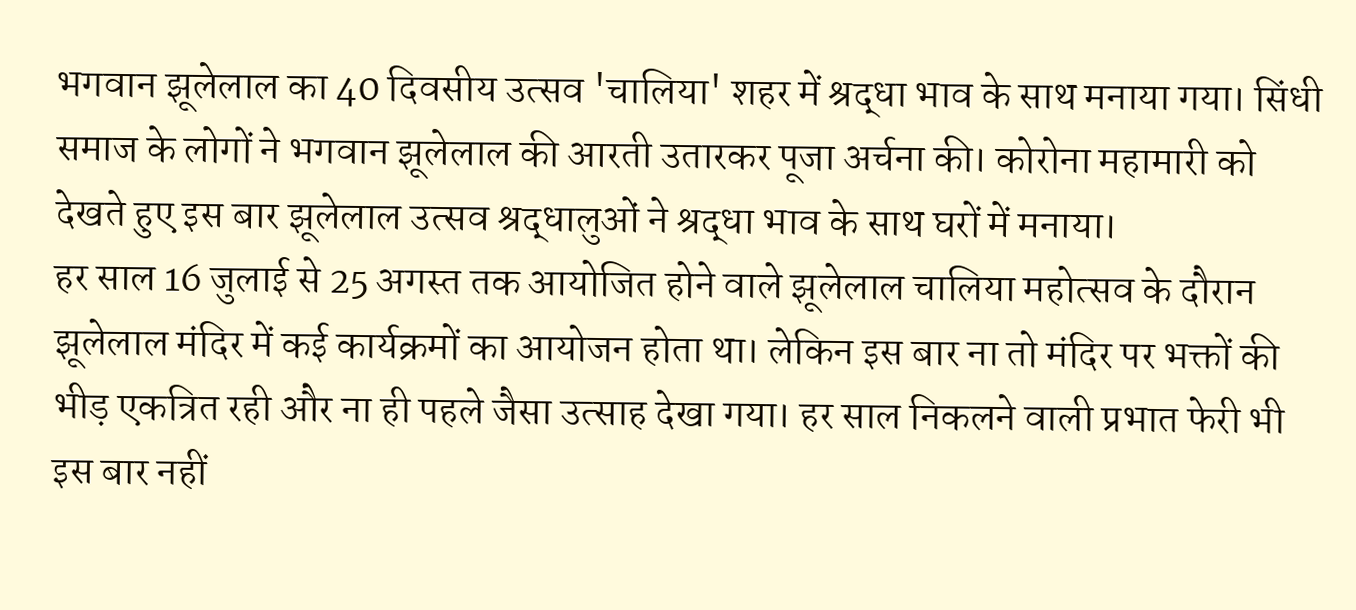भगवान झूलेलाल का 40 दिवसीय उत्सव 'चालिया' शहर में श्रद्धा भाव के साथ मनाया गया। सिंधी समाज के लोगों ने भगवान झूलेलाल की आरती उतारकर पूजा अर्चना की। कोरोना महामारी को देखते हुए इस बार झूलेलाल उत्सव श्रद्धालुओं ने श्रद्धा भाव के साथ घरों में मनाया।
हर साल 16 जुलाई से 25 अगस्त तक आयोजित होने वाले झूलेलाल चालिया महोत्सव के दौरान झूलेलाल मंदिर में कई कार्यक्रमों का आयोजन होता था। लेकिन इस बार ना तो मंदिर पर भक्तों की भीड़ एकत्रित रही और ना ही पहले जैसा उत्साह देखा गया। हर साल निकलने वाली प्रभात फेरी भी इस बार नहीं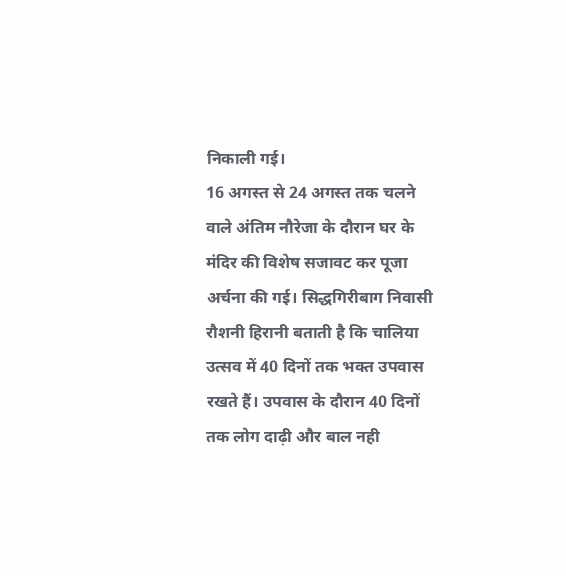निकाली गई।
16 अगस्त से 24 अगस्त तक चलने वाले अंतिम नौरेजा के दौरान घर के मंदिर की विशेष सजावट कर पूजा अर्चना की गई। सिद्धगिरीबाग निवासी रौशनी हिरानी बताती है कि चालिया उत्सव में 40 दिनों तक भक्त उपवास रखते हैं। उपवास के दौरान 40 दिनों तक लोग दाढ़ी और बाल नही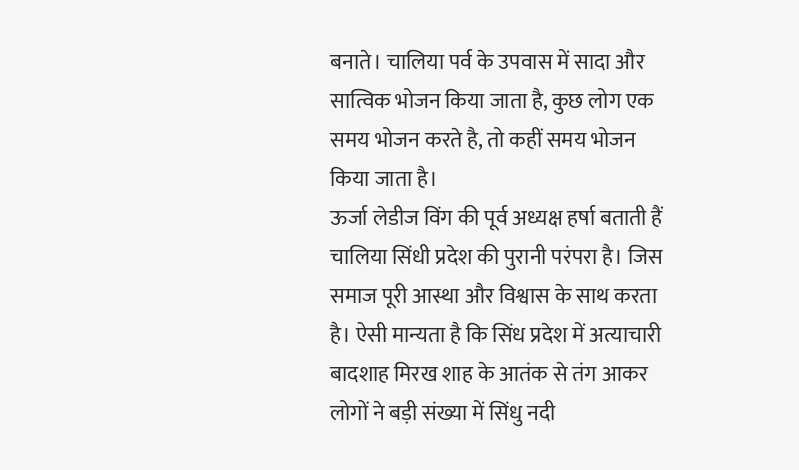बनाते। चालिया पर्व के उपवास में सादा और सात्विक भोजन किया जाता है, कुछ लोग एक समय भोजन करते है, तो कहीं समय भोजन किया जाता है।
ऊर्जा लेडीज विंग की पूर्व अध्यक्ष हर्षा बताती हैं चालिया सिंधी प्रदेश की पुरानी परंपरा है। जिस समाज पूरी आस्था और विश्वास के साथ करता है। ऐसी मान्यता है कि सिंध प्रदेश में अत्याचारी बादशाह मिरख शाह के आतंक से तंग आकर लोगों ने बड़ी संख्या में सिंधु नदी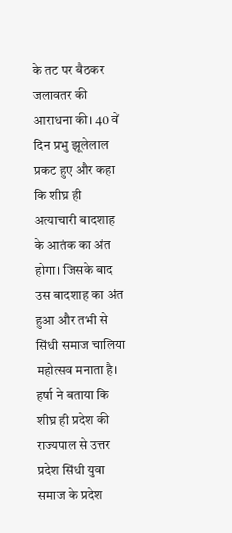के तट पर बैठकर जलावतर की आराधना की। 40 वें दिन प्रभु झूलेलाल प्रकट हुए और कहा कि शीघ्र ही अत्याचारी बादशाह के आतंक का अंत होगा। जिसके बाद उस बादशाह का अंत हुआ और तभी से सिंधी समाज चालिया महोत्सव मनाता है। हर्षा ने बताया कि शीघ्र ही प्रदेश की राज्यपाल से उत्तर प्रदेश सिंधी युवा समाज के प्रदेश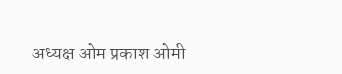अध्यक्ष ओम प्रकाश ओमी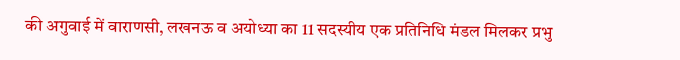की अगुवाई में वाराणसी, लखनऊ व अयोध्या का 11 सदस्यीय एक प्रतिनिधि मंडल मिलकर प्रभु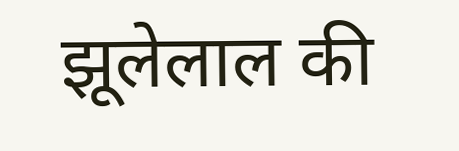झूलेलाल की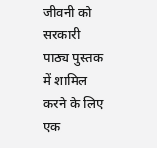जीवनी को सरकारी पाठ्य पुस्तक में शामिल करने के लिए एक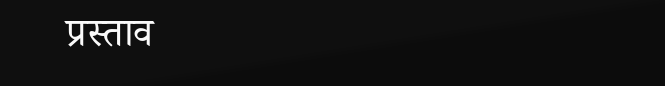प्रस्ताव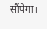सौंपेगा।